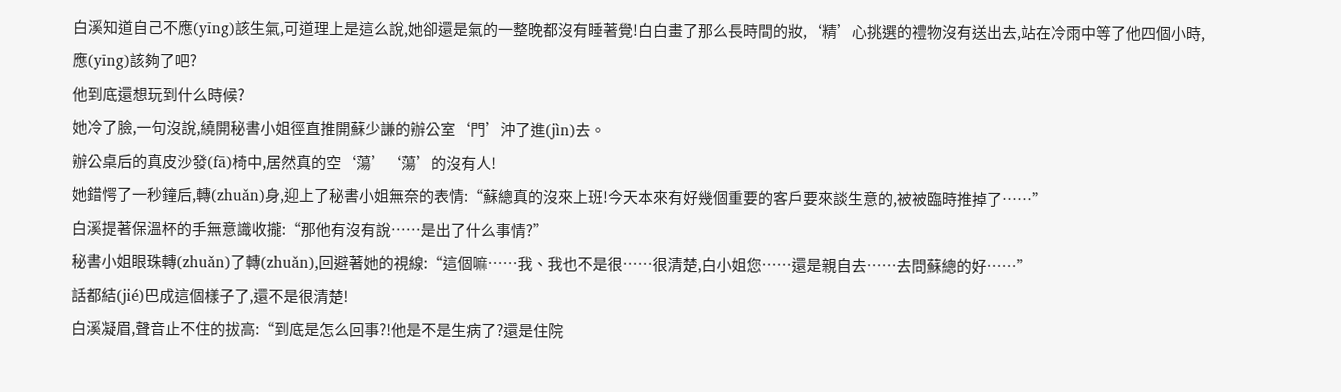白溪知道自己不應(yīng)該生氣,可道理上是這么說,她卻還是氣的一整晚都沒有睡著覺!白白畫了那么長時間的妝,‘精’心挑選的禮物沒有送出去,站在冷雨中等了他四個小時,應(yīng)該夠了吧?
他到底還想玩到什么時候?
她冷了臉,一句沒說,繞開秘書小姐徑直推開蘇少謙的辦公室‘門’沖了進(jìn)去。
辦公桌后的真皮沙發(fā)椅中,居然真的空‘蕩’‘蕩’的沒有人!
她錯愕了一秒鐘后,轉(zhuǎn)身,迎上了秘書小姐無奈的表情:“蘇總真的沒來上班!今天本來有好幾個重要的客戶要來談生意的,被被臨時推掉了……”
白溪提著保溫杯的手無意識收攏:“那他有沒有說……是出了什么事情?”
秘書小姐眼珠轉(zhuǎn)了轉(zhuǎn),回避著她的視線:“這個嘛……我、我也不是很……很清楚,白小姐您……還是親自去……去問蘇總的好……”
話都結(jié)巴成這個樣子了,還不是很清楚!
白溪凝眉,聲音止不住的拔高:“到底是怎么回事?!他是不是生病了?還是住院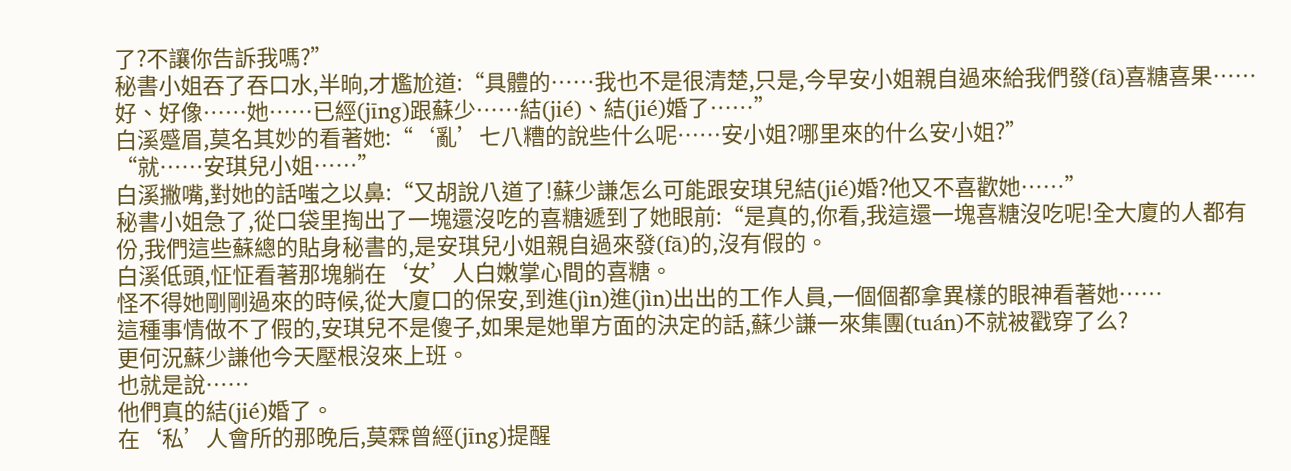了?不讓你告訴我嗎?”
秘書小姐吞了吞口水,半晌,才尷尬道:“具體的……我也不是很清楚,只是,今早安小姐親自過來給我們發(fā)喜糖喜果……好、好像……她……已經(jīng)跟蘇少……結(jié)、結(jié)婚了……”
白溪蹙眉,莫名其妙的看著她:“‘亂’七八糟的說些什么呢……安小姐?哪里來的什么安小姐?”
“就……安琪兒小姐……”
白溪撇嘴,對她的話嗤之以鼻:“又胡說八道了!蘇少謙怎么可能跟安琪兒結(jié)婚?他又不喜歡她……”
秘書小姐急了,從口袋里掏出了一塊還沒吃的喜糖遞到了她眼前:“是真的,你看,我這還一塊喜糖沒吃呢!全大廈的人都有份,我們這些蘇總的貼身秘書的,是安琪兒小姐親自過來發(fā)的,沒有假的。
白溪低頭,怔怔看著那塊躺在‘女’人白嫩掌心間的喜糖。
怪不得她剛剛過來的時候,從大廈口的保安,到進(jìn)進(jìn)出出的工作人員,一個個都拿異樣的眼神看著她……
這種事情做不了假的,安琪兒不是傻子,如果是她單方面的決定的話,蘇少謙一來集團(tuán)不就被戳穿了么?
更何況蘇少謙他今天壓根沒來上班。
也就是說……
他們真的結(jié)婚了。
在‘私’人會所的那晚后,莫霖曾經(jīng)提醒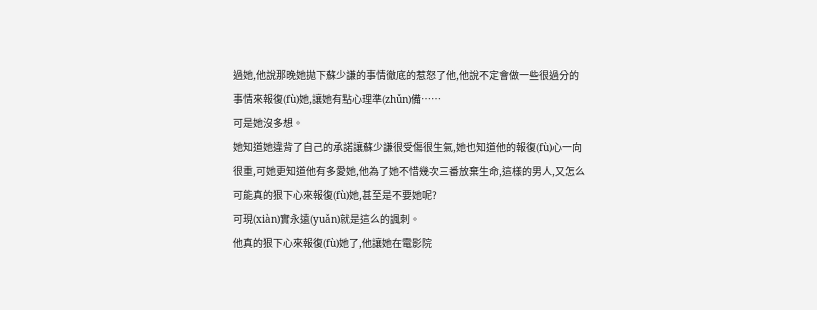過她,他說那晚她拋下蘇少謙的事情徹底的惹怒了他,他說不定會做一些很過分的事情來報復(fù)她,讓她有點心理準(zhǔn)備……
可是她沒多想。
她知道她違背了自己的承諾讓蘇少謙很受傷很生氣,她也知道他的報復(fù)心一向很重,可她更知道他有多愛她,他為了她不惜幾次三番放棄生命,這樣的男人,又怎么可能真的狠下心來報復(fù)她,甚至是不要她呢?
可現(xiàn)實永遠(yuǎn)就是這么的諷刺。
他真的狠下心來報復(fù)她了,他讓她在電影院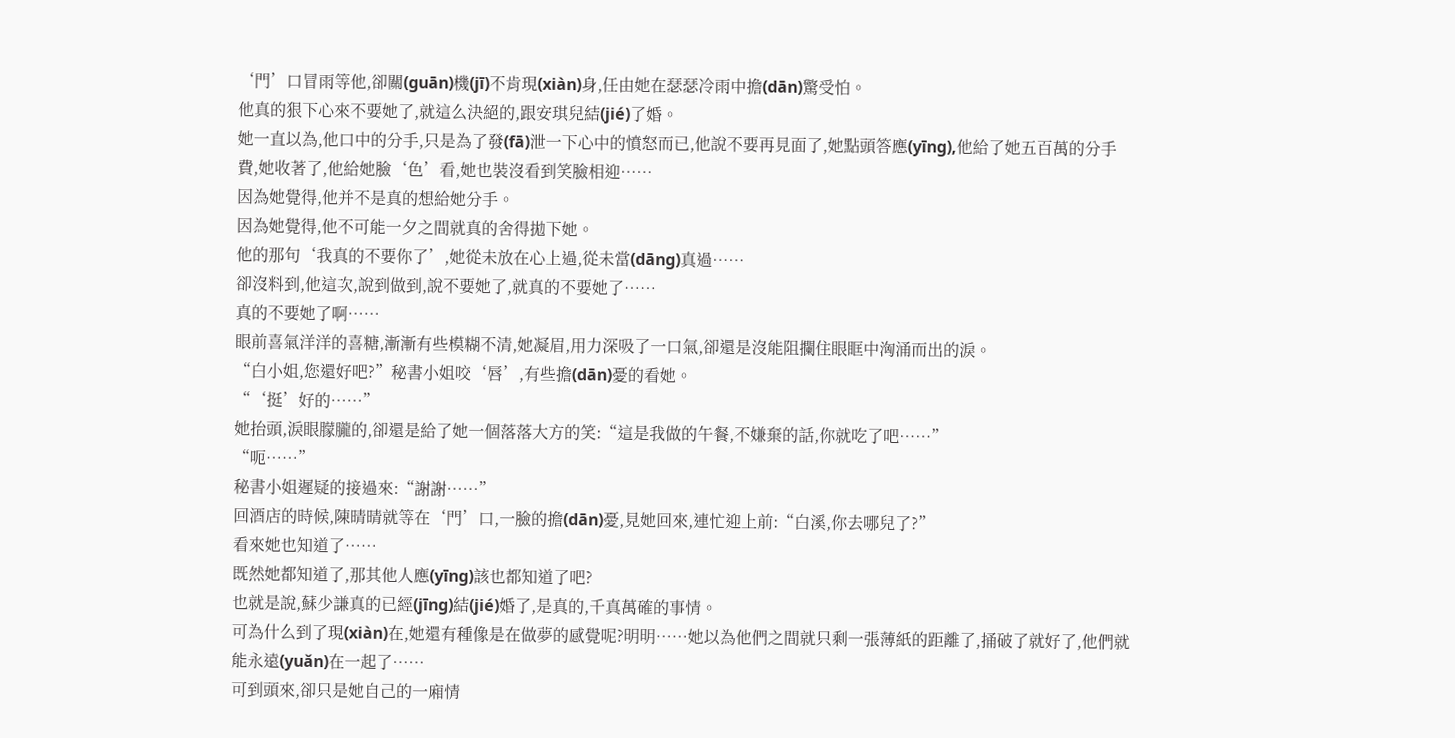‘門’口冒雨等他,卻關(guān)機(jī)不肯現(xiàn)身,任由她在瑟瑟冷雨中擔(dān)驚受怕。
他真的狠下心來不要她了,就這么決絕的,跟安琪兒結(jié)了婚。
她一直以為,他口中的分手,只是為了發(fā)泄一下心中的憤怒而已,他說不要再見面了,她點頭答應(yīng),他給了她五百萬的分手費,她收著了,他給她臉‘色’看,她也裝沒看到笑臉相迎……
因為她覺得,他并不是真的想給她分手。
因為她覺得,他不可能一夕之間就真的舍得拋下她。
他的那句‘我真的不要你了’,她從未放在心上過,從未當(dāng)真過……
卻沒料到,他這次,說到做到,說不要她了,就真的不要她了……
真的不要她了啊……
眼前喜氣洋洋的喜糖,漸漸有些模糊不清,她凝眉,用力深吸了一口氣,卻還是沒能阻攔住眼眶中洶涌而出的淚。
“白小姐,您還好吧?”秘書小姐咬‘唇’,有些擔(dān)憂的看她。
“‘挺’好的……”
她抬頭,淚眼朦朧的,卻還是給了她一個落落大方的笑:“這是我做的午餐,不嫌棄的話,你就吃了吧……”
“呃……”
秘書小姐遲疑的接過來:“謝謝……”
回酒店的時候,陳晴晴就等在‘門’口,一臉的擔(dān)憂,見她回來,連忙迎上前:“白溪,你去哪兒了?”
看來她也知道了……
既然她都知道了,那其他人應(yīng)該也都知道了吧?
也就是說,蘇少謙真的已經(jīng)結(jié)婚了,是真的,千真萬確的事情。
可為什么到了現(xiàn)在,她還有種像是在做夢的感覺呢?明明……她以為他們之間就只剩一張薄紙的距離了,捅破了就好了,他們就能永遠(yuǎn)在一起了……
可到頭來,卻只是她自己的一廂情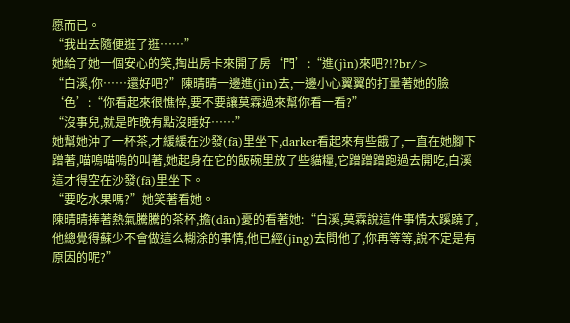愿而已。
“我出去隨便逛了逛……”
她給了她一個安心的笑,掏出房卡來開了房‘門’:“進(jìn)來吧?!?br/>
“白溪,你……還好吧?”陳晴晴一邊進(jìn)去,一邊小心翼翼的打量著她的臉‘色’:“你看起來很憔悴,要不要讓莫霖過來幫你看一看?”
“沒事兒,就是昨晚有點沒睡好……”
她幫她沖了一杯茶,才緩緩在沙發(fā)里坐下,darker看起來有些餓了,一直在她腳下蹭著,喵嗚喵嗚的叫著,她起身在它的飯碗里放了些貓糧,它蹭蹭蹭跑過去開吃,白溪這才得空在沙發(fā)里坐下。
“要吃水果嗎?”她笑著看她。
陳晴晴捧著熱氣騰騰的茶杯,擔(dān)憂的看著她:“白溪,莫霖說這件事情太蹊蹺了,他總覺得蘇少不會做這么糊涂的事情,他已經(jīng)去問他了,你再等等,說不定是有原因的呢?”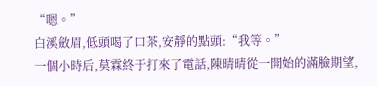“嗯。”
白溪斂眉,低頭喝了口茶,安靜的點頭:“我等。”
一個小時后,莫霖終于打來了電話,陳晴晴從一開始的滿臉期望,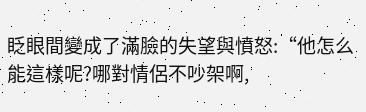眨眼間變成了滿臉的失望與憤怒:“他怎么能這樣呢?哪對情侶不吵架啊,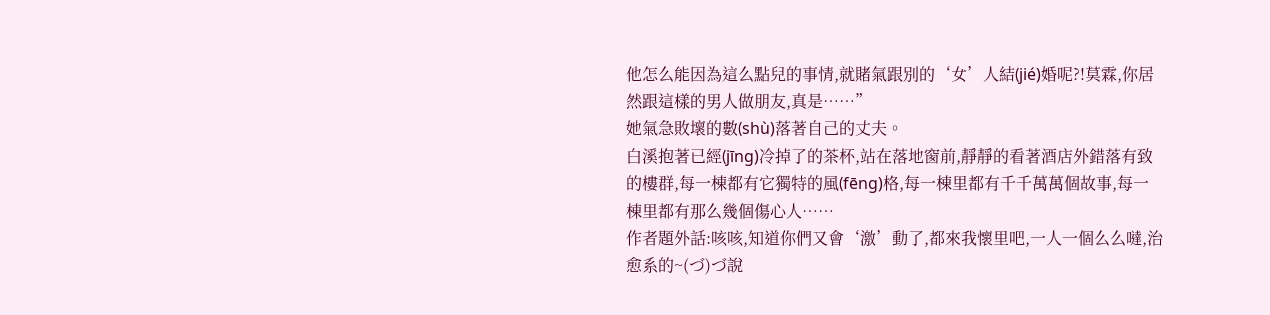他怎么能因為這么點兒的事情,就賭氣跟別的‘女’人結(jié)婚呢?!莫霖,你居然跟這樣的男人做朋友,真是……”
她氣急敗壞的數(shù)落著自己的丈夫。
白溪抱著已經(jīng)冷掉了的茶杯,站在落地窗前,靜靜的看著酒店外錯落有致的樓群,每一棟都有它獨特的風(fēng)格,每一棟里都有千千萬萬個故事,每一棟里都有那么幾個傷心人……
作者題外話:咳咳,知道你們又會‘激’動了,都來我懷里吧,一人一個么么噠,治愈系的~(づ)づ說